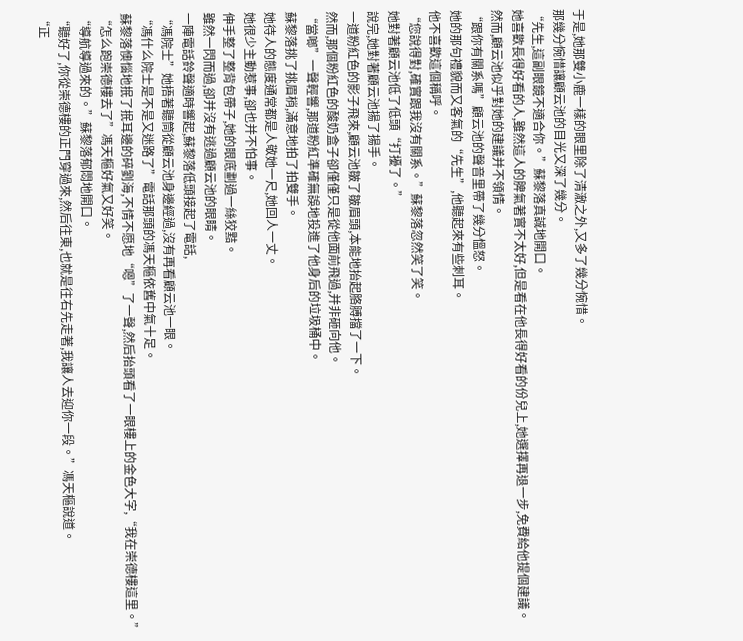于是,她那雙小鹿一樣的眼里除了清澈之外,又多了幾分惋惜。
那幾分惋惜讓顧云池的目光又深了幾分。
“先生,這副眼鏡不適合你。”蘇黎落真誠地開口。
她喜歡長得好看的人,雖然這人的脾氣著實不太好,但是看在他長得好看的份兒上,她選擇再退一步,免費給他提個建議。
然而,顧云池似乎對她的建議并不領情。
“跟你有關系嗎”顧云池的聲音里帶了幾分慍怒。
她的那句禮貌而又客氣的“先生”,他聽起來有些刺耳。
他不喜歡這個稱呼。
“您說得對,確實跟我沒有關系。”蘇黎落忽然笑了笑。
她對著顧云池低了低頭“打擾了。”
說完,她對著顧云池揚了揚手。
一道粉紅色的影子飛來,顧云池皺了皺眉頭,本能地抬起胳膊擋了一下。
然而,那個粉紅色的酸奶盒子卻僅僅只是從他面前飛過,并非砸向他。
“當啷”一聲輕響,那道粉紅準確無誤地投進了他身后的垃圾桶中。
蘇黎落挑了挑眉梢,滿意地拍了拍雙手。
她待人的態度通常都是人敬她一尺,她回人一丈。
她很少主動惹事,卻也并不怕事。
伸手整了整背包帶子,她的眼底劃過一絲狡黠。
雖然一閃而過,卻并沒有逃過顧云池的眼睛。
一陣電話鈴聲適時響起,蘇黎落低頭接起了電話,
“馮院士”她捂著聽筒從顧云池身邊經過,沒有再看顧云池一眼。
“馮什么院士是不是又迷路了”電話那頭的馮天樞依舊中氣十足。
蘇黎落懊惱地抿了抿耳邊的碎劉海,不情不愿地“嗯”了一聲,然后抬頭看了一眼樓上的金色大字,“我在崇德樓這里。”
“怎么跑崇德樓去了”馮天樞好氣又好笑。
“導航導過來的。”蘇黎落郁悶地開口。
“聽好了,你從崇德樓的正門穿過來,然后往東,也就是往右先走著,我讓人去迎你一段。”馮天樞說道。
“正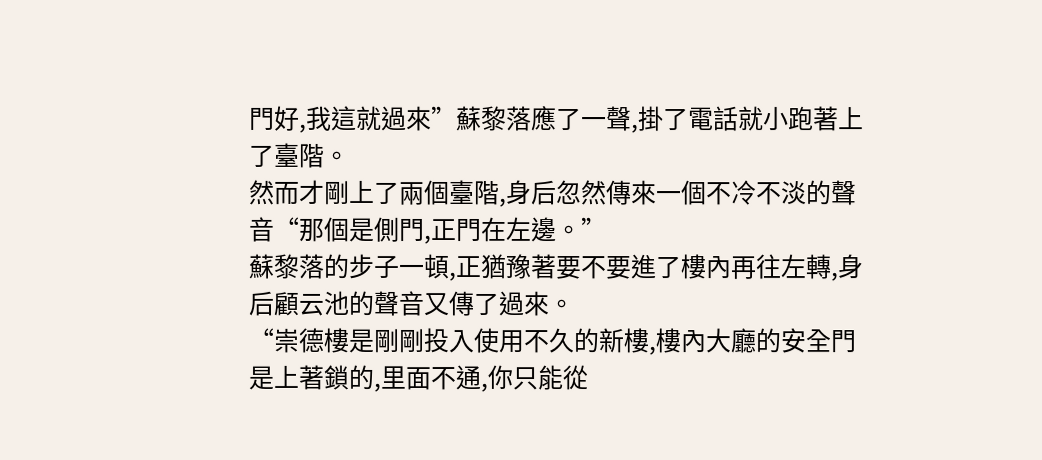門好,我這就過來”蘇黎落應了一聲,掛了電話就小跑著上了臺階。
然而才剛上了兩個臺階,身后忽然傳來一個不冷不淡的聲音“那個是側門,正門在左邊。”
蘇黎落的步子一頓,正猶豫著要不要進了樓內再往左轉,身后顧云池的聲音又傳了過來。
“崇德樓是剛剛投入使用不久的新樓,樓內大廳的安全門是上著鎖的,里面不通,你只能從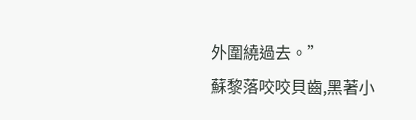外圍繞過去。”
蘇黎落咬咬貝齒,黑著小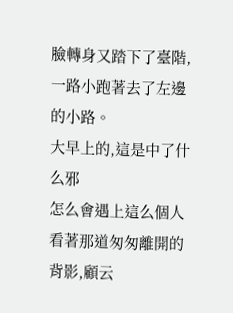臉轉身又踏下了臺階,一路小跑著去了左邊的小路。
大早上的,這是中了什么邪
怎么會遇上這么個人
看著那道匆匆離開的背影,顧云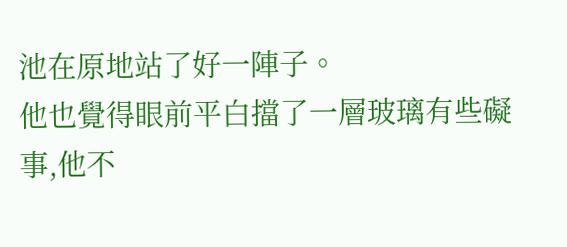池在原地站了好一陣子。
他也覺得眼前平白擋了一層玻璃有些礙事,他不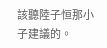該聽陸子恒那小子建議的。